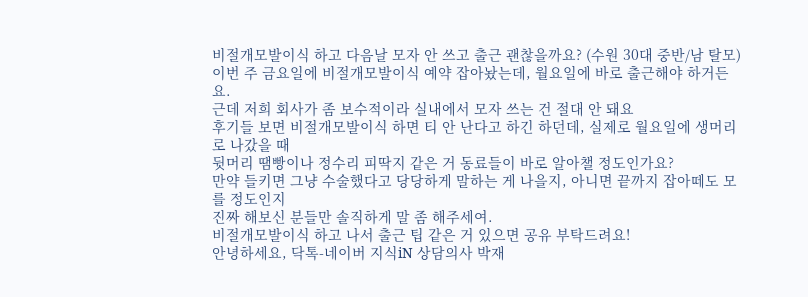비절개모발이식 하고 다음날 모자 안 쓰고 출근 괜찮을까요? (수원 30대 중반/남 탈모)
이번 주 금요일에 비절개모발이식 예약 잡아놨는데, 월요일에 바로 출근해야 하거든요.
근데 저희 회사가 좀 보수적이라 실내에서 모자 쓰는 건 절대 안 돼요
후기들 보면 비절개모발이식 하면 티 안 난다고 하긴 하던데, 실제로 월요일에 생머리로 나갔을 때
뒷머리 땜빵이나 정수리 피딱지 같은 거 동료들이 바로 알아챌 정도인가요?
만약 들키면 그냥 수술했다고 당당하게 말하는 게 나을지, 아니면 끝까지 잡아떼도 모를 정도인지
진짜 해보신 분들만 솔직하게 말 좀 해주세여.
비절개모발이식 하고 나서 출근 팁 같은 거 있으면 공유 부탁드려요!
안녕하세요, 닥톡-네이버 지식iN 상담의사 박재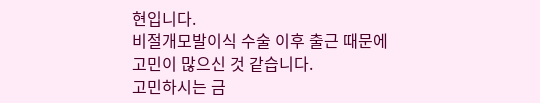현입니다.
비절개모발이식 수술 이후 출근 때문에 고민이 많으신 것 같습니다.
고민하시는 금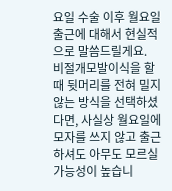요일 수술 이후 월요일 출근에 대해서 현실적으로 말씀드릴게요.
비절개모발이식을 할 때 뒷머리를 전혀 밀지 않는 방식을 선택하셨다면, 사실상 월요일에 모자를 쓰지 않고 출근하셔도 아무도 모르실 가능성이 높습니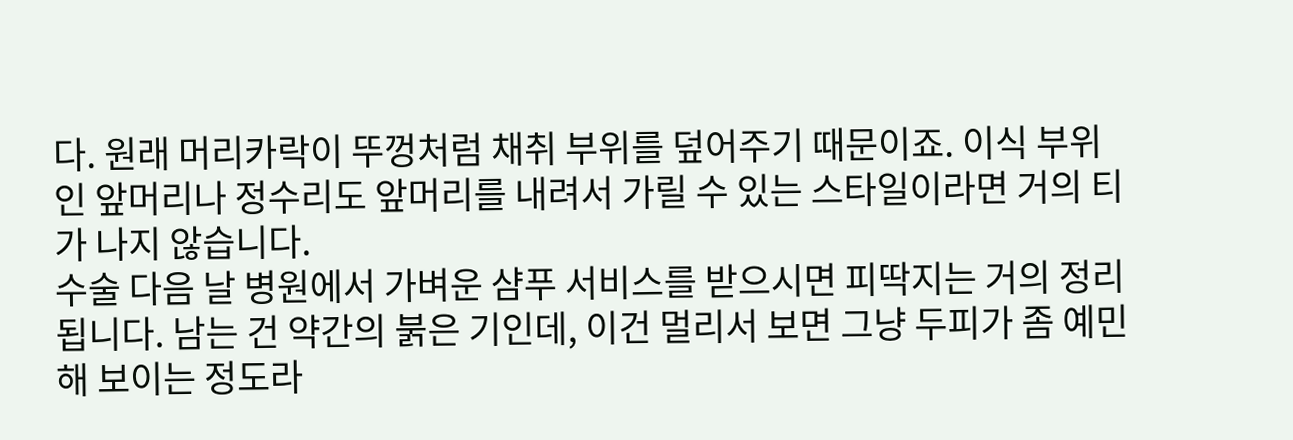다. 원래 머리카락이 뚜껑처럼 채취 부위를 덮어주기 때문이죠. 이식 부위인 앞머리나 정수리도 앞머리를 내려서 가릴 수 있는 스타일이라면 거의 티가 나지 않습니다.
수술 다음 날 병원에서 가벼운 샴푸 서비스를 받으시면 피딱지는 거의 정리됩니다. 남는 건 약간의 붉은 기인데, 이건 멀리서 보면 그냥 두피가 좀 예민해 보이는 정도라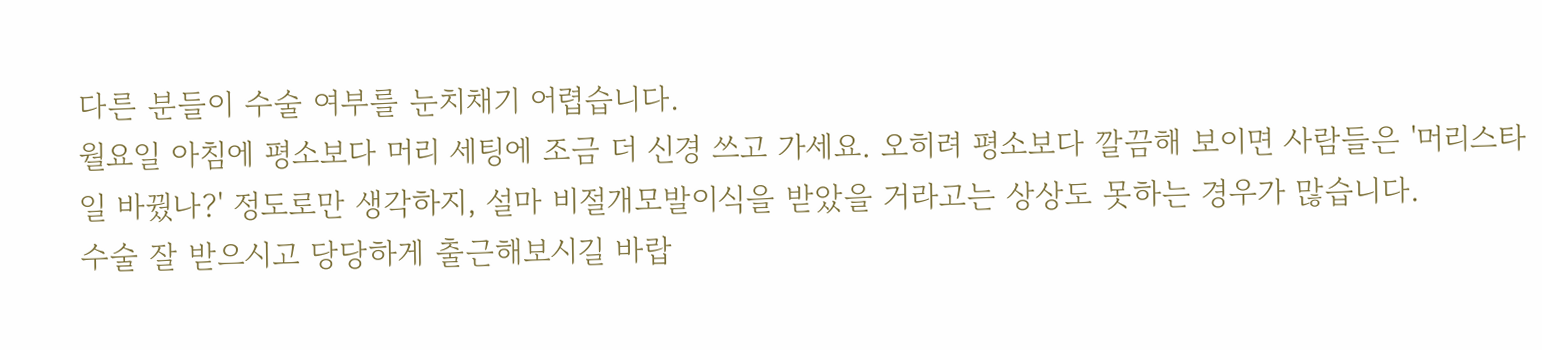다른 분들이 수술 여부를 눈치채기 어렵습니다.
월요일 아침에 평소보다 머리 세팅에 조금 더 신경 쓰고 가세요. 오히려 평소보다 깔끔해 보이면 사람들은 '머리스타일 바꿨나?' 정도로만 생각하지, 설마 비절개모발이식을 받았을 거라고는 상상도 못하는 경우가 많습니다.
수술 잘 받으시고 당당하게 출근해보시길 바랍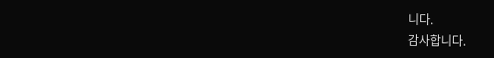니다.
감사합니다.